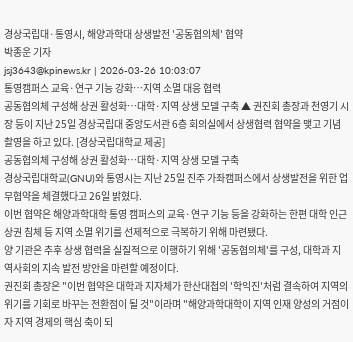경상국립대·통영시, 해양과학대 상생발전 '공동협의체' 협약
박종운 기자
jsj3643@kpinews.kr | 2026-03-26 10:03:07
통영캠퍼스 교육·연구 기능 강화…지역 소멸 대응 협력
공동협의체 구성해 상권 활성화…대학·지역 상생 모델 구축 ▲ 권진회 총장과 천영기 시장 등이 지난 25일 경상국립대 중앙도서관 6층 회의실에서 상생협력 협약을 맺고 기념촬영을 하고 있다. [경상국립대학교 제공]
공동협의체 구성해 상권 활성화…대학·지역 상생 모델 구축
경상국립대학교(GNU)와 통영시는 지난 25일 진주 가좌캠퍼스에서 상생발전을 위한 업무협약을 체결했다고 26일 밝혔다.
이번 협약은 해양과학대학 통영 캠퍼스의 교육·연구 기능 등을 강화하는 한편 대학 인근 상권 침체 등 지역 소멸 위기를 선제적으로 극복하기 위해 마련됐다.
양 기관은 추후 상생 협력을 실질적으로 이행하기 위해 '공동협의체'를 구성, 대학과 지역사회의 지속 발전 방안을 마련할 예정이다.
권진회 총장은 "이번 협약은 대학과 지자체가 한산대첩의 '학익진'처럼 결속하여 지역의 위기를 기회로 바꾸는 전환점이 될 것"이라며 "해양과학대학이 지역 인재 양성의 거점이자 지역 경제의 핵심 축이 되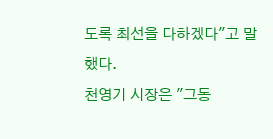도록 최선을 다하겠다"고 말했다.
천영기 시장은 "그동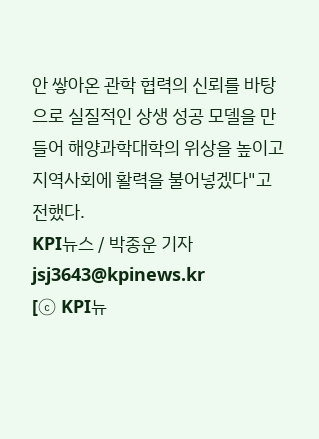안 쌓아온 관학 협력의 신뢰를 바탕으로 실질적인 상생 성공 모델을 만들어 해양과학대학의 위상을 높이고 지역사회에 활력을 불어넣겠다"고 전했다.
KPI뉴스 / 박종운 기자 jsj3643@kpinews.kr
[ⓒ KPI뉴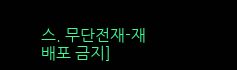스. 무단전재-재배포 금지]